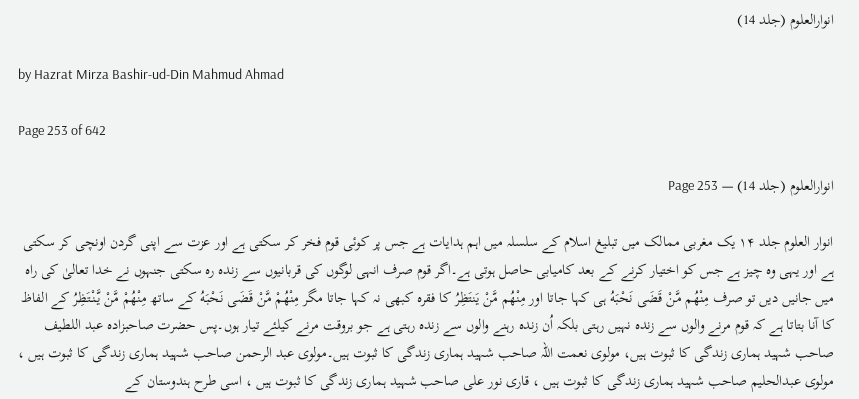انوارالعلوم (جلد 14)

by Hazrat Mirza Bashir-ud-Din Mahmud Ahmad

Page 253 of 642

انوارالعلوم (جلد 14) — Page 253

انوار العلوم جلد ۱۴ یک مغربی ممالک میں تبلیغ اسلام کے سلسلہ میں اہم ہدایات ہے جس پر کوئی قوم فخر کر سکتی ہے اور عزت سے اپنی گردن اونچی کر سکتی ہے اور یہی وہ چیز ہے جس کو اختیار کرنے کے بعد کامیابی حاصل ہوتی ہے۔اگر قوم صرف انہی لوگوں کی قربانیوں سے زندہ رہ سکتی جنہوں نے خدا تعالیٰ کی راہ میں جانیں دیں تو صرف مِنْهُم مَّنْ قَضَى نَحْبَهُ ہی کہا جاتا اور مِنْهُم مَّنْ يَنتَظِرُ کا فقرہ کبھی نہ کہا جاتا مگر مِنْهُمْ مَّنْ قَضَى نَحْبَهُ کے ساتھ مِنْهُمْ مَّنْ يَّنْتَظِرُ كے الفاظ کا آنا بتاتا ہے کہ قوم مرنے والوں سے زندہ نہیں رہتی بلکہ اُن زندہ رہنے والوں سے زندہ رہتی ہے جو بروقت مرنے کیلئے تیار ہوں۔پس حضرت صاحبزادہ عبد اللطیف صاحب شہید ہماری زندگی کا ثبوت ہیں، مولوی نعمت اللہ صاحب شہید ہماری زندگی کا ثبوت ہیں۔مولوی عبد الرحمن صاحب شہید ہماری زندگی کا ثبوت ہیں ، مولوی عبدالحلیم صاحب شہید ہماری زندگی کا ثبوت ہیں ، قاری نور علی صاحب شہید ہماری زندگی کا ثبوت ہیں ، اسی طرح ہندوستان کے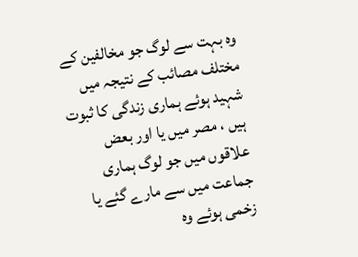وہ بہت سے لوگ جو مخالفین کے مختلف مصائب کے نتیجہ میں شہید ہوئے ہماری زندگی کا ثبوت ہیں ، مصر میں یا اور بعض علاقوں میں جو لوگ ہماری جماعت میں سے مارے گئے یا زخمی ہوئے وہ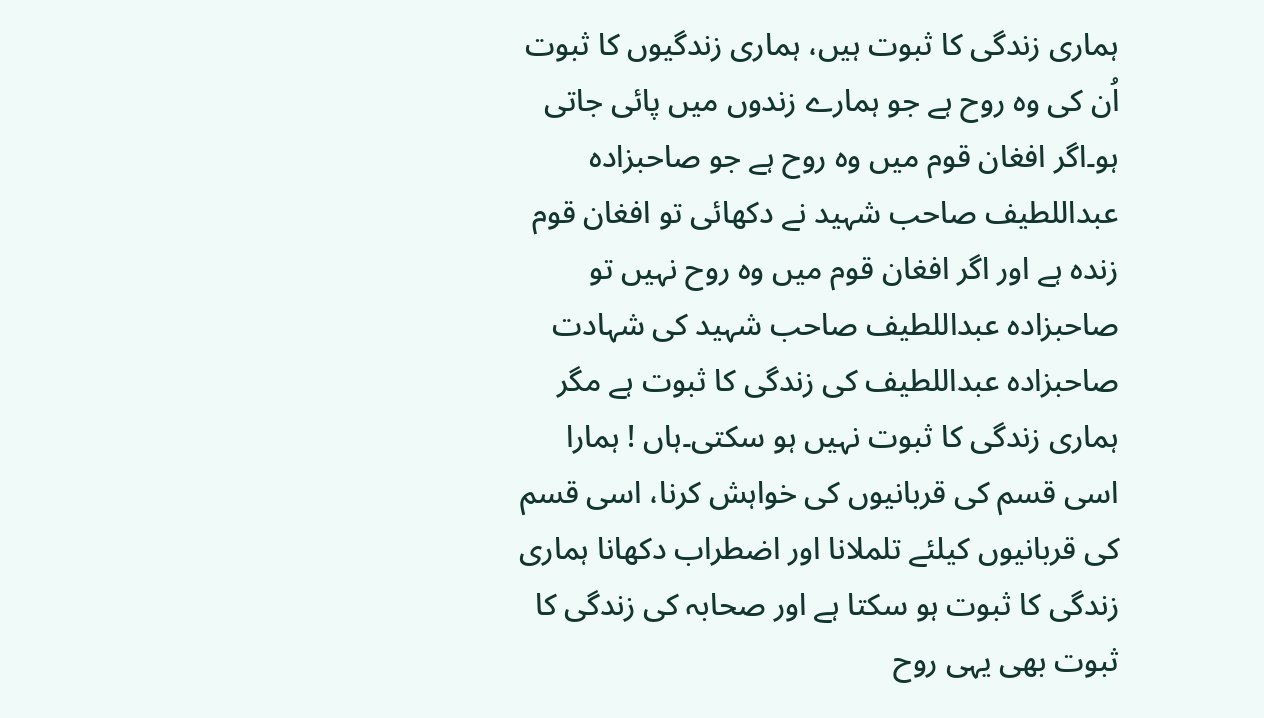ہماری زندگی کا ثبوت ہیں، ہماری زندگیوں کا ثبوت اُن کی وہ روح ہے جو ہمارے زندوں میں پائی جاتی ہو۔اگر افغان قوم میں وہ روح ہے جو صاحبزادہ عبداللطیف صاحب شہید نے دکھائی تو افغان قوم زندہ ہے اور اگر افغان قوم میں وہ روح نہیں تو صاحبزادہ عبداللطیف صاحب شہید کی شہادت صاحبزادہ عبداللطیف کی زندگی کا ثبوت ہے مگر ہماری زندگی کا ثبوت نہیں ہو سکتی۔ہاں ! ہمارا اسی قسم کی قربانیوں کی خواہش کرنا، اسی قسم کی قربانیوں کیلئے تلملانا اور اضطراب دکھانا ہماری زندگی کا ثبوت ہو سکتا ہے اور صحابہ کی زندگی کا ثبوت بھی یہی روح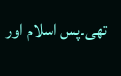تھی۔پس اسلام اور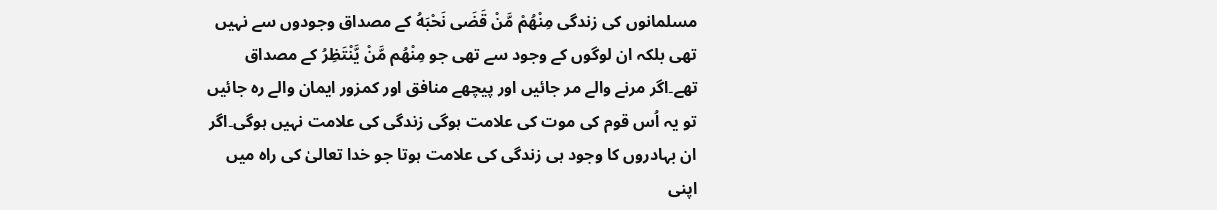مسلمانوں کی زندگی مِنْهُمْ مَّنْ قَضَى نَحْبَهُ کے مصداق وجودوں سے نہیں تھی بلکہ ان لوگوں کے وجود سے تھی جو مِنْهُم مَّنْ يَّنْتَظِرُ کے مصداق تھے۔اگر مرنے والے مر جائیں اور پیچھے منافق اور کمزور ایمان والے رہ جائیں تو یہ اُس قوم کی موت کی علامت ہوگی زندگی کی علامت نہیں ہوگی۔اگر ان بہادروں کا وجود ہی زندگی کی علامت ہوتا جو خدا تعالیٰ کی راہ میں اپنی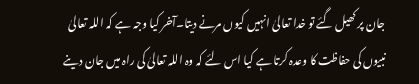جان پر کھیل گئے تو خدا تعالیٰ انہیں کیوں مرنے دیتا۔آخر کیا وجہ ہے کہ اللہ تعالیٰ نبیوں کی حفاظت کا وعدہ کرتا ہے کیا اس لئے کہ وہ اللہ تعالیٰ کی راہ میں جان دینے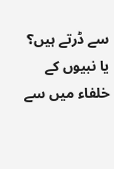سے ڈرتے ہیں؟ یا نبیوں کے خلفاء میں سے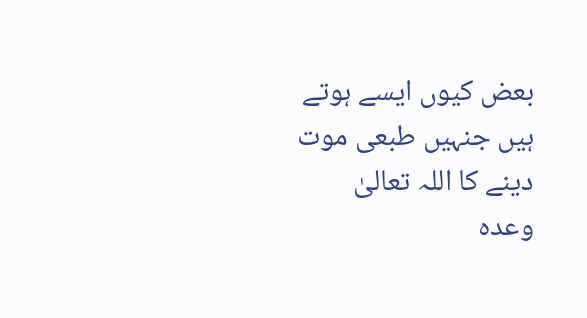بعض کیوں ایسے ہوتے ہیں جنہیں طبعی موت دینے کا اللہ تعالیٰ وعدہ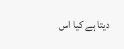دیتا ہے کیا اس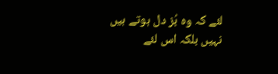لئے کہ وہ بُز دل ہوتے ہیں نہیں بلکہ اس لئے